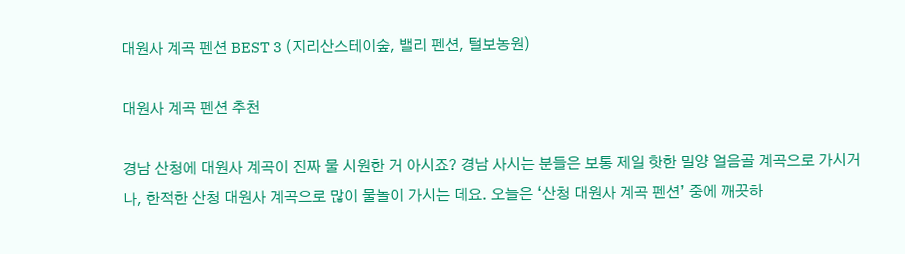대원사 계곡 펜션 BEST 3 (지리산스테이숲, 밸리 펜션, 털보농원)

대원사 계곡 펜션 추천

경남 산청에 대원사 계곡이 진짜 물 시원한 거 아시죠? 경남 사시는 분들은 보통 제일 핫한 밀양 얼음골 계곡으로 가시거나, 한적한 산청 대원사 계곡으로 많이 물놀이 가시는 데요. 오늘은 ‘산청 대원사 계곡 펜션’ 중에 깨끗하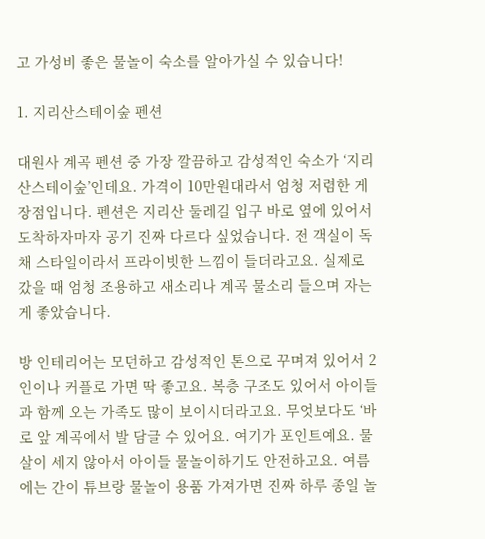고 가성비 좋은 물놀이 숙소를 알아가실 수 있습니다!

1. 지리산스테이숲 펜션

대원사 계곡 펜션 중 가장 깔끔하고 감성적인 숙소가 ‘지리산스테이숲’인데요. 가격이 10만원대라서 엄청 저렴한 게 장점입니다. 펜션은 지리산 둘레길 입구 바로 옆에 있어서 도착하자마자 공기 진짜 다르다 싶었습니다. 전 객실이 독채 스타일이라서 프라이빗한 느낌이 들더라고요. 실제로 갔을 때 엄청 조용하고 새소리나 계곡 물소리 들으며 자는 게 좋았습니다.

방 인테리어는 모던하고 감성적인 톤으로 꾸며져 있어서 2인이나 커플로 가면 딱 좋고요. 복층 구조도 있어서 아이들과 함께 오는 가족도 많이 보이시더라고요. 무엇보다도 ‘바로 앞 계곡에서 발 담글 수 있어요. 여기가 포인트예요. 물살이 세지 않아서 아이들 물놀이하기도 안전하고요. 여름에는 간이 튜브랑 물놀이 용품 가져가면 진짜 하루 종일 놀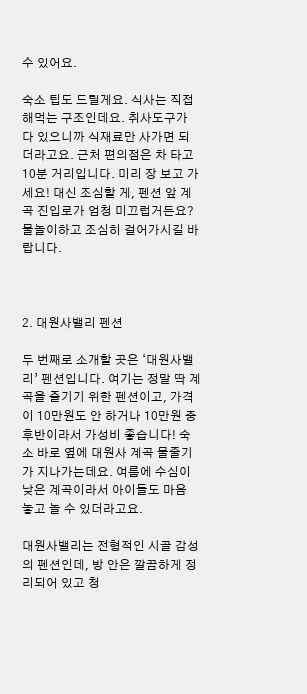수 있어요.

숙소 팁도 드릴게요. 식사는 직접 해먹는 구조인데요. 취사도구가 다 있으니까 식재료만 사가면 되더라고요. 근처 편의점은 차 타고 10분 거리입니다. 미리 장 보고 가세요! 대신 조심할 게, 펜션 앞 계곡 진입로가 엄청 미끄럽거든요? 물놀이하고 조심히 걸어가시길 바랍니다.



2. 대원사밸리 펜션

두 번째로 소개할 곳은 ‘대원사밸리’ 펜션입니다. 여기는 정말 딱 계곡을 즐기기 위한 펜션이고, 가격이 10만원도 안 하거나 10만원 중후반이라서 가성비 좋습니다! 숙소 바로 옆에 대원사 계곡 물줄기가 지나가는데요. 여름에 수심이 낮은 계곡이라서 아이들도 마음 놓고 놀 수 있더라고요.

대원사밸리는 전형적인 시골 감성의 펜션인데, 방 안은 깔끔하게 정리되어 있고 청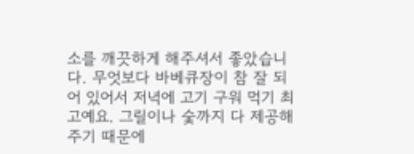소를 깨끗하게 해주셔서 좋았습니다. 무엇보다 바베큐장이 참 잘 되어 있어서 저녁에 고기 구워 먹기 최고예요. 그릴이나 숯까지 다 제공해주기 때문에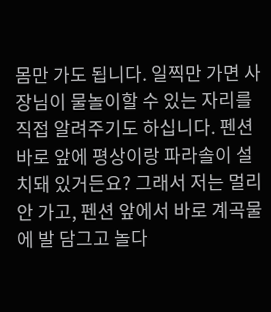몸만 가도 됩니다. 일찍만 가면 사장님이 물놀이할 수 있는 자리를 직접 알려주기도 하십니다. 펜션 바로 앞에 평상이랑 파라솔이 설치돼 있거든요? 그래서 저는 멀리 안 가고, 펜션 앞에서 바로 계곡물에 발 담그고 놀다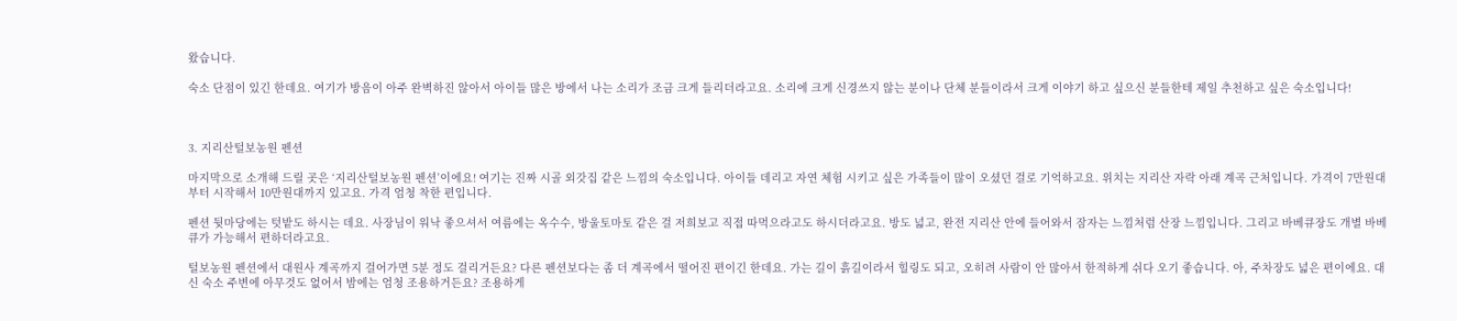왔습니다.

숙소 단점이 있긴 한데요. 여기가 방음이 아주 완벽하진 않아서 아이들 많은 방에서 나는 소리가 조금 크게 들리더라고요. 소리에 크게 신경쓰지 않는 분이나 단체 분들이라서 크게 이야기 하고 싶으신 분들한테 제일 추천하고 싶은 숙소입니다!



3. 지리산털보농원 펜션

마지막으로 소개해 드릴 곳은 ‘지리산털보농원 펜션’이에요! 여기는 진짜 시골 외갓집 같은 느낌의 숙소입니다. 아이들 데리고 자연 체험 시키고 싶은 가족들이 많이 오셨던 걸로 기억하고요. 위치는 지리산 자락 아래 계곡 근처입니다. 가격이 7만원대부터 시작해서 10만원대까지 있고요. 가격 엄청 착한 편입니다.

펜션 뒷마당에는 텃밭도 하시는 데요. 사장님이 워낙 좋으셔서 여름에는 옥수수, 방울토마토 같은 걸 저희보고 직접 따먹으라고도 하시더라고요. 방도 넓고, 완전 지리산 안에 들어와서 잠자는 느낌처럼 산장 느낌입니다. 그리고 바베큐장도 개별 바베큐가 가능해서 편하더라고요.

털보농원 펜션에서 대원사 계곡까지 걸어가면 5분 정도 걸리거든요? 다른 펜션보다는 좀 더 계곡에서 떨어진 편이긴 한데요. 가는 길이 흙길이라서 힐링도 되고, 오히려 사람이 안 많아서 한적하게 쉬다 오기 좋습니다. 아, 주차장도 넓은 편이에요. 대신 숙소 주변에 아무것도 없어서 밤에는 엄청 조용하거든요? 조용하게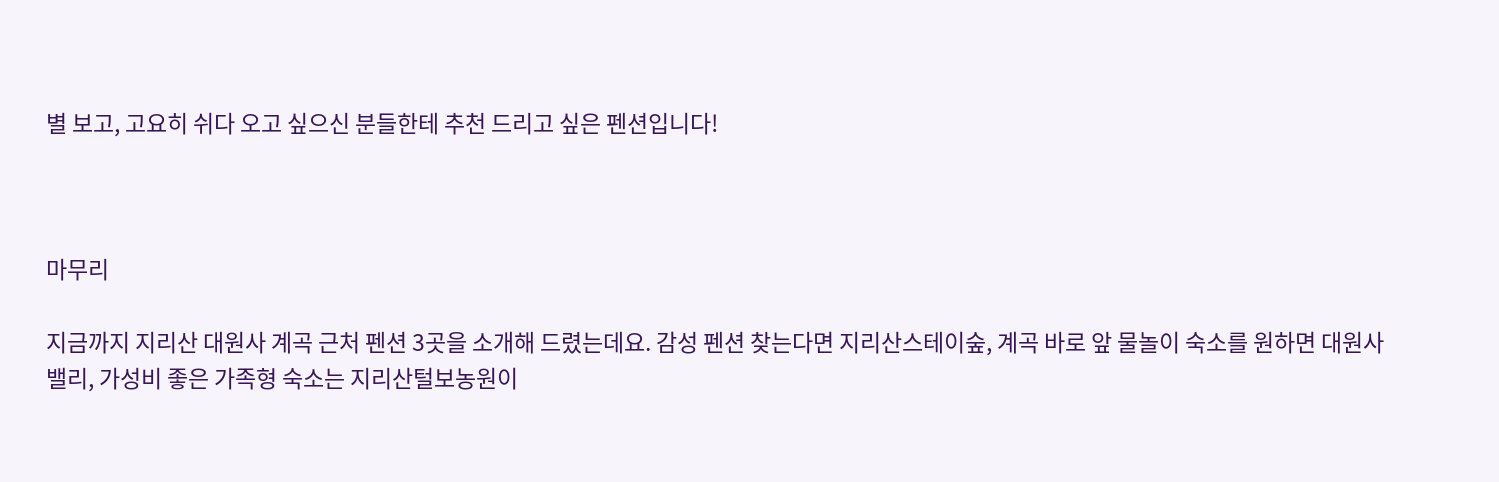별 보고, 고요히 쉬다 오고 싶으신 분들한테 추천 드리고 싶은 펜션입니다!



마무리

지금까지 지리산 대원사 계곡 근처 펜션 3곳을 소개해 드렸는데요. 감성 펜션 찾는다면 지리산스테이숲, 계곡 바로 앞 물놀이 숙소를 원하면 대원사밸리, 가성비 좋은 가족형 숙소는 지리산털보농원이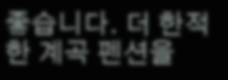좋습니다. 더 한적한 계곡 펜션을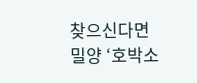찾으신다면 밀양 ‘호박소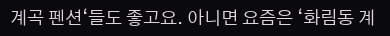계곡 펜션‘들도 좋고요. 아니면 요즘은 ‘화림동 계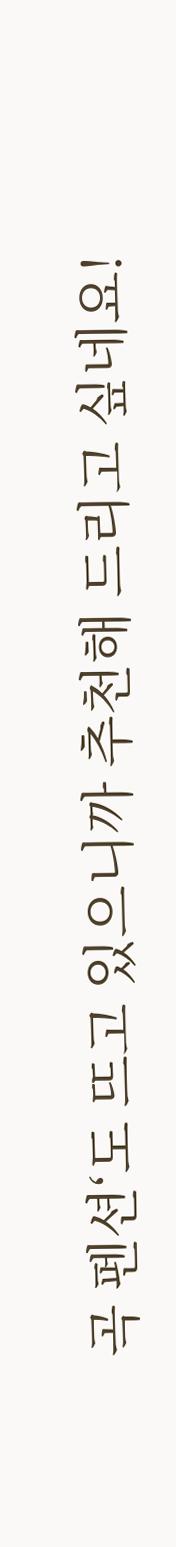곡 펜션‘도 뜨고 있으니까 추천해 드리고 싶네요!